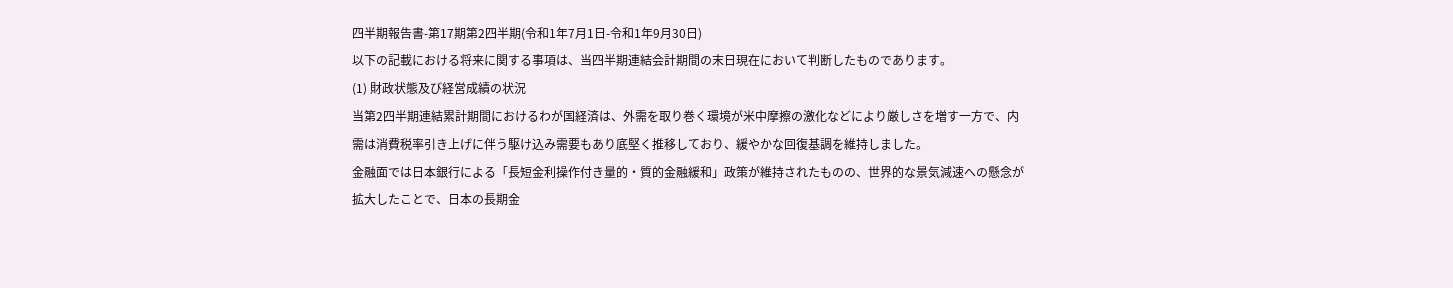四半期報告書-第17期第2四半期(令和1年7月1日-令和1年9月30日)
以下の記載における将来に関する事項は、当四半期連結会計期間の末日現在において判断したものであります。
(1) 財政状態及び経営成績の状況
当第2四半期連結累計期間におけるわが国経済は、外需を取り巻く環境が米中摩擦の激化などにより厳しさを増す一方で、内需は消費税率引き上げに伴う駆け込み需要もあり底堅く推移しており、緩やかな回復基調を維持しました。
金融面では日本銀行による「長短金利操作付き量的・質的金融緩和」政策が維持されたものの、世界的な景気減速への懸念が拡大したことで、日本の長期金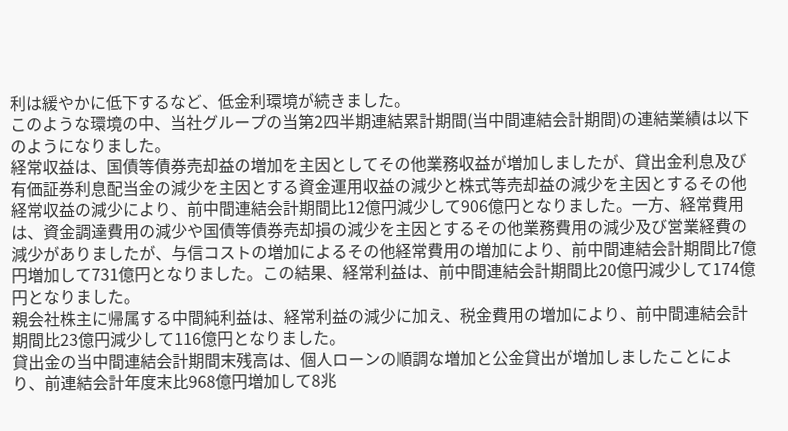利は緩やかに低下するなど、低金利環境が続きました。
このような環境の中、当社グループの当第2四半期連結累計期間(当中間連結会計期間)の連結業績は以下のようになりました。
経常収益は、国債等債券売却益の増加を主因としてその他業務収益が増加しましたが、貸出金利息及び有価証券利息配当金の減少を主因とする資金運用収益の減少と株式等売却益の減少を主因とするその他経常収益の減少により、前中間連結会計期間比12億円減少して906億円となりました。一方、経常費用は、資金調達費用の減少や国債等債券売却損の減少を主因とするその他業務費用の減少及び営業経費の減少がありましたが、与信コストの増加によるその他経常費用の増加により、前中間連結会計期間比7億円増加して731億円となりました。この結果、経常利益は、前中間連結会計期間比20億円減少して174億円となりました。
親会社株主に帰属する中間純利益は、経常利益の減少に加え、税金費用の増加により、前中間連結会計期間比23億円減少して116億円となりました。
貸出金の当中間連結会計期間末残高は、個人ローンの順調な増加と公金貸出が増加しましたことにより、前連結会計年度末比968億円増加して8兆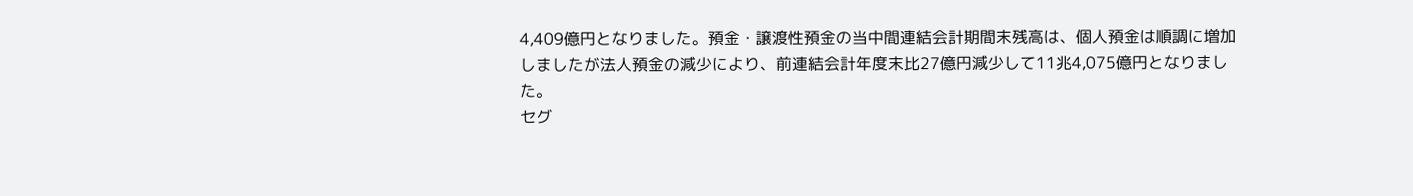4,409億円となりました。預金・譲渡性預金の当中間連結会計期間末残高は、個人預金は順調に増加しましたが法人預金の減少により、前連結会計年度末比27億円減少して11兆4,075億円となりました。
セグ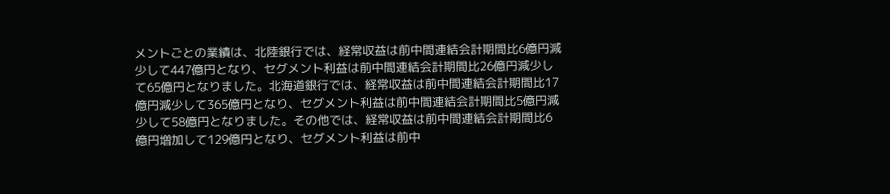メントごとの業績は、北陸銀行では、経常収益は前中間連結会計期間比6億円減少して447億円となり、セグメント利益は前中間連結会計期間比26億円減少して65億円となりました。北海道銀行では、経常収益は前中間連結会計期間比17億円減少して365億円となり、セグメント利益は前中間連結会計期間比5億円減少して58億円となりました。その他では、経常収益は前中間連結会計期間比6億円増加して129億円となり、セグメント利益は前中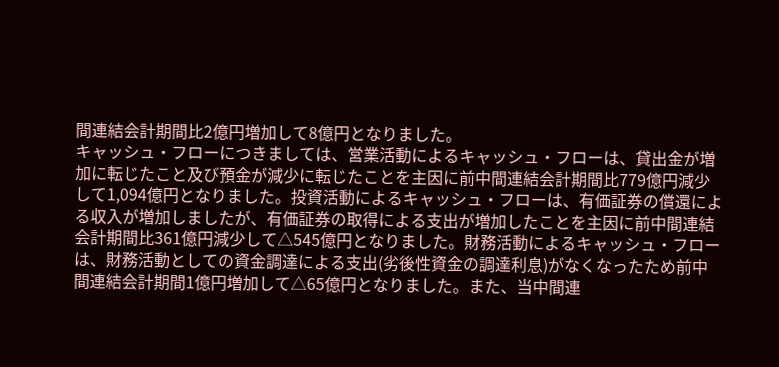間連結会計期間比2億円増加して8億円となりました。
キャッシュ・フローにつきましては、営業活動によるキャッシュ・フローは、貸出金が増加に転じたこと及び預金が減少に転じたことを主因に前中間連結会計期間比779億円減少して1,094億円となりました。投資活動によるキャッシュ・フローは、有価証券の償還による収入が増加しましたが、有価証券の取得による支出が増加したことを主因に前中間連結会計期間比361億円減少して△545億円となりました。財務活動によるキャッシュ・フローは、財務活動としての資金調達による支出(劣後性資金の調達利息)がなくなったため前中間連結会計期間1億円増加して△65億円となりました。また、当中間連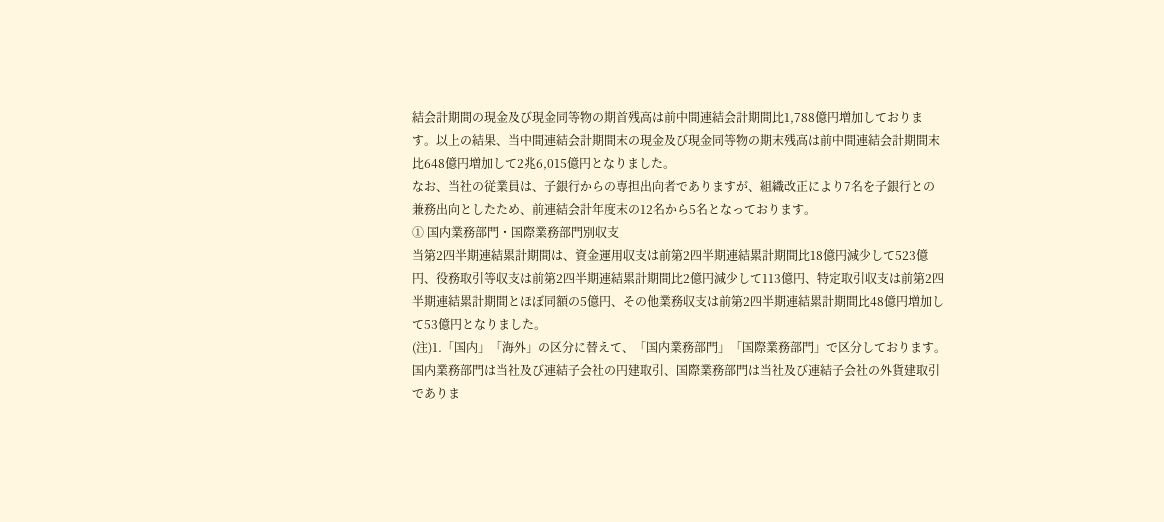結会計期間の現金及び現金同等物の期首残高は前中間連結会計期間比1,788億円増加しております。以上の結果、当中間連結会計期間末の現金及び現金同等物の期末残高は前中間連結会計期間末比648億円増加して2兆6,015億円となりました。
なお、当社の従業員は、子銀行からの専担出向者でありますが、組織改正により7名を子銀行との兼務出向としたため、前連結会計年度末の12名から5名となっております。
① 国内業務部門・国際業務部門別収支
当第2四半期連結累計期間は、資金運用収支は前第2四半期連結累計期間比18億円減少して523億円、役務取引等収支は前第2四半期連結累計期間比2億円減少して113億円、特定取引収支は前第2四半期連結累計期間とほぼ同額の5億円、その他業務収支は前第2四半期連結累計期間比48億円増加して53億円となりました。
(注)1.「国内」「海外」の区分に替えて、「国内業務部門」「国際業務部門」で区分しております。
国内業務部門は当社及び連結子会社の円建取引、国際業務部門は当社及び連結子会社の外貨建取引でありま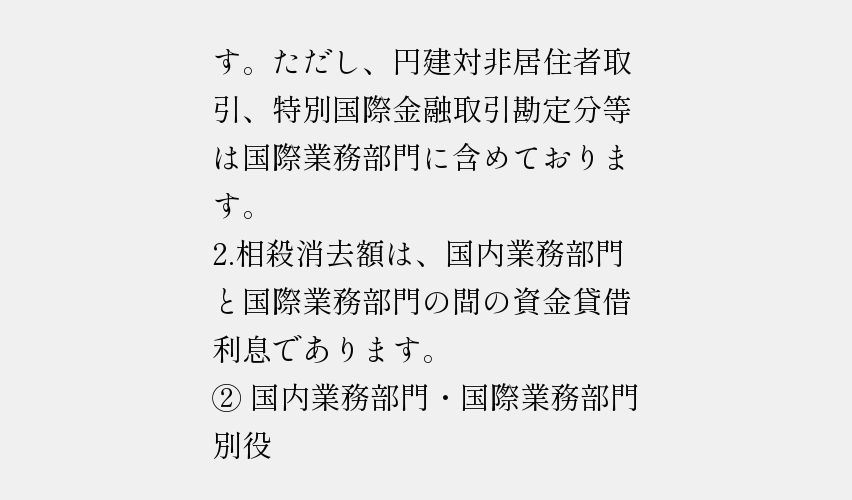す。ただし、円建対非居住者取引、特別国際金融取引勘定分等は国際業務部門に含めております。
2.相殺消去額は、国内業務部門と国際業務部門の間の資金貸借利息であります。
② 国内業務部門・国際業務部門別役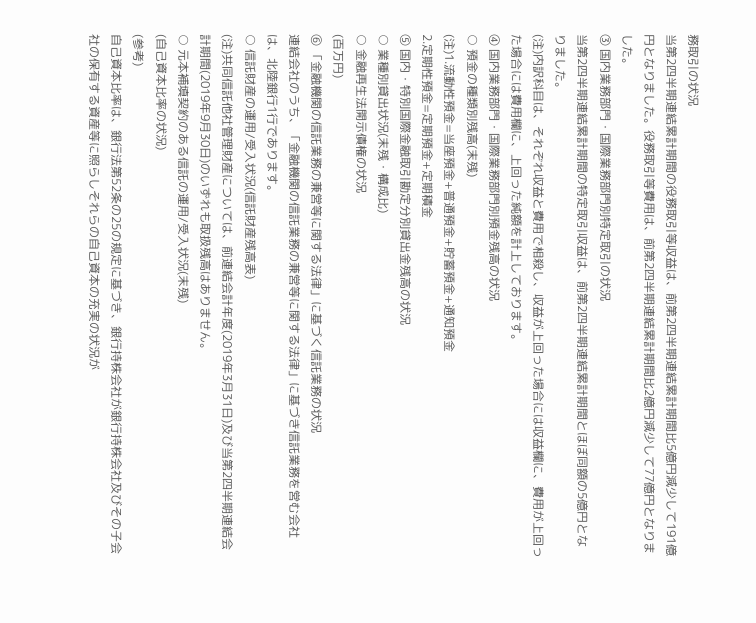務取引の状況
当第2四半期連結累計期間の役務取引等収益は、前第2四半期連結累計期間比5億円減少して191億円となりました。役務取引等費用は、前第2四半期連結累計期間比2億円減少して77億円となりました。
③ 国内業務部門・国際業務部門別特定取引の状況
当第2四半期連結累計期間の特定取引収益は、前第2四半期連結累計期間とほぼ同額の5億円となりました。
(注)内訳科目は、それぞれ収益と費用で相殺し、収益が上回った場合には収益欄に、費用が上回った場合には費用欄に、上回った純額を計上しております。
④ 国内業務部門・国際業務部門別預金残高の状況
○ 預金の種類別残高(末残)
(注)1.流動性預金=当座預金+普通預金+貯蓄預金+通知預金
2.定期性預金=定期預金+定期積金
⑤ 国内・特別国際金融取引勘定分別貸出金残高の状況
○ 業種別貸出状況(末残・構成比)
○ 金融再生法開示債権の状況
(百万円)
⑥ 「金融機関の信託業務の兼営等に関する法律」に基づく信託業務の状況
連結会社のうち、「金融機関の信託業務の兼営等に関する法律」に基づき信託業務を営む会社は、北陸銀行1行であります。
○ 信託財産の運用/受入状況(信託財産残高表)
(注)共同信託他社管理財産については、前連結会計年度(2019年3月31日)及び当第2四半期連結会計期間(2019年9月30日)のいずれも取扱残高はありません。
○ 元本補填契約のある信託の運用/受入状況(末残)
(自己資本比率の状況)
(参考)
自己資本比率は、銀行法第52条の25の規定に基づき、銀行持株会社が銀行持株会社及びその子会社の保有する資産等に照らしそれらの自己資本の充実の状況が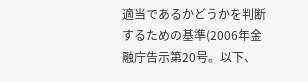適当であるかどうかを判断するための基準(2006年金融庁告示第20号。以下、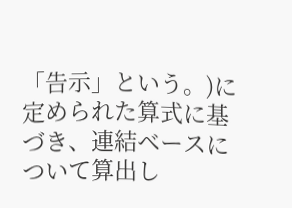「告示」という。)に定められた算式に基づき、連結ベースについて算出し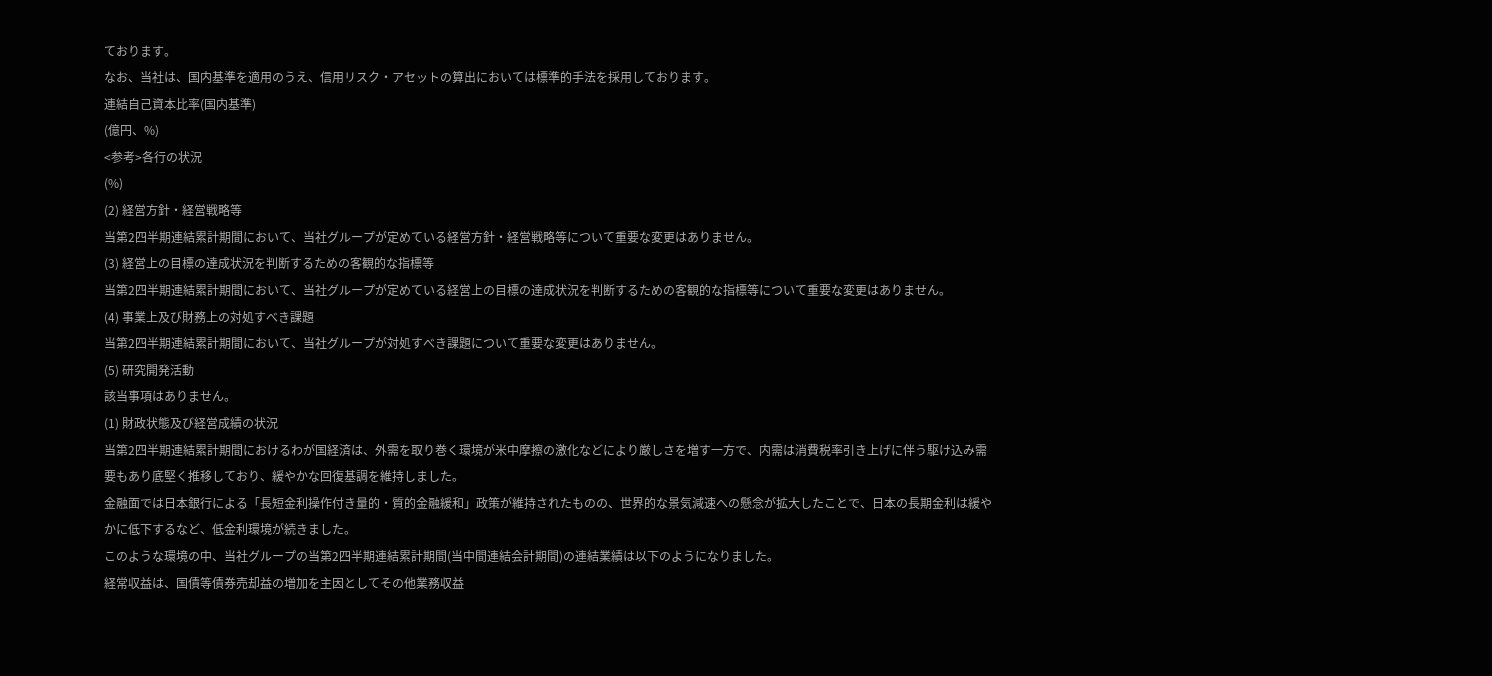ております。
なお、当社は、国内基準を適用のうえ、信用リスク・アセットの算出においては標準的手法を採用しております。
連結自己資本比率(国内基準)
(億円、%)
<参考>各行の状況
(%)
(2) 経営方針・経営戦略等
当第2四半期連結累計期間において、当社グループが定めている経営方針・経営戦略等について重要な変更はありません。
(3) 経営上の目標の達成状況を判断するための客観的な指標等
当第2四半期連結累計期間において、当社グループが定めている経営上の目標の達成状況を判断するための客観的な指標等について重要な変更はありません。
(4) 事業上及び財務上の対処すべき課題
当第2四半期連結累計期間において、当社グループが対処すべき課題について重要な変更はありません。
(5) 研究開発活動
該当事項はありません。
(1) 財政状態及び経営成績の状況
当第2四半期連結累計期間におけるわが国経済は、外需を取り巻く環境が米中摩擦の激化などにより厳しさを増す一方で、内需は消費税率引き上げに伴う駆け込み需要もあり底堅く推移しており、緩やかな回復基調を維持しました。
金融面では日本銀行による「長短金利操作付き量的・質的金融緩和」政策が維持されたものの、世界的な景気減速への懸念が拡大したことで、日本の長期金利は緩やかに低下するなど、低金利環境が続きました。
このような環境の中、当社グループの当第2四半期連結累計期間(当中間連結会計期間)の連結業績は以下のようになりました。
経常収益は、国債等債券売却益の増加を主因としてその他業務収益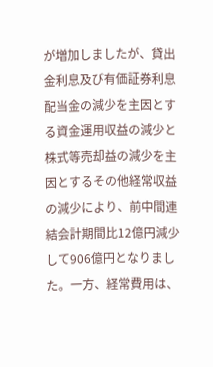が増加しましたが、貸出金利息及び有価証券利息配当金の減少を主因とする資金運用収益の減少と株式等売却益の減少を主因とするその他経常収益の減少により、前中間連結会計期間比12億円減少して906億円となりました。一方、経常費用は、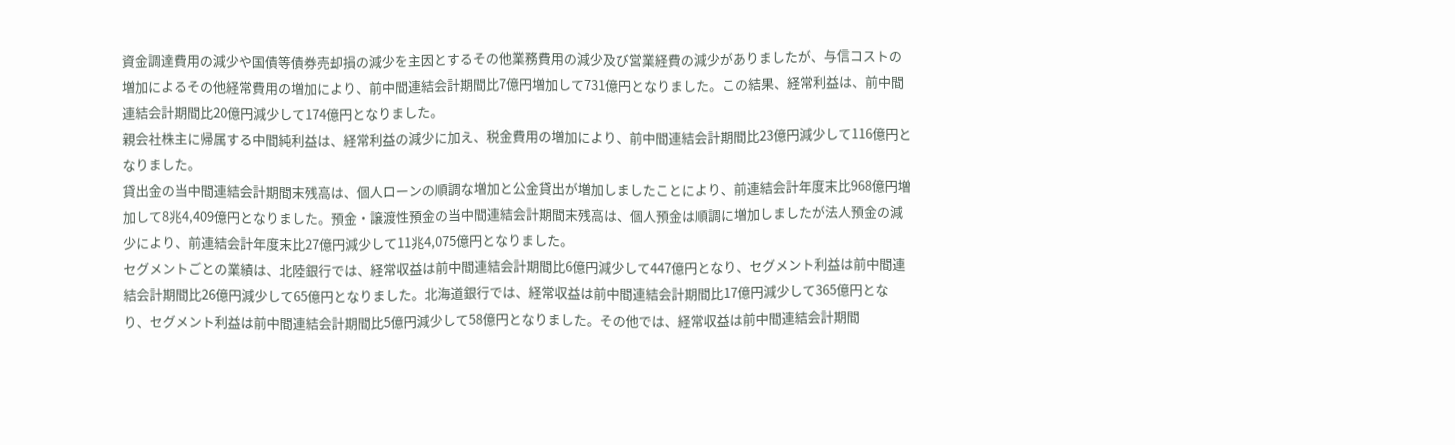資金調達費用の減少や国債等債券売却損の減少を主因とするその他業務費用の減少及び営業経費の減少がありましたが、与信コストの増加によるその他経常費用の増加により、前中間連結会計期間比7億円増加して731億円となりました。この結果、経常利益は、前中間連結会計期間比20億円減少して174億円となりました。
親会社株主に帰属する中間純利益は、経常利益の減少に加え、税金費用の増加により、前中間連結会計期間比23億円減少して116億円となりました。
貸出金の当中間連結会計期間末残高は、個人ローンの順調な増加と公金貸出が増加しましたことにより、前連結会計年度末比968億円増加して8兆4,409億円となりました。預金・譲渡性預金の当中間連結会計期間末残高は、個人預金は順調に増加しましたが法人預金の減少により、前連結会計年度末比27億円減少して11兆4,075億円となりました。
セグメントごとの業績は、北陸銀行では、経常収益は前中間連結会計期間比6億円減少して447億円となり、セグメント利益は前中間連結会計期間比26億円減少して65億円となりました。北海道銀行では、経常収益は前中間連結会計期間比17億円減少して365億円となり、セグメント利益は前中間連結会計期間比5億円減少して58億円となりました。その他では、経常収益は前中間連結会計期間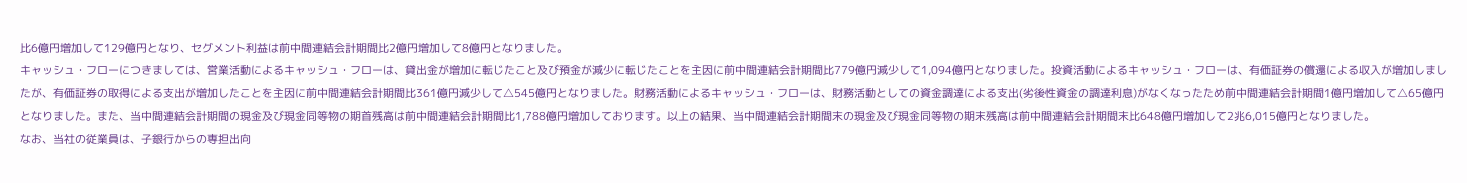比6億円増加して129億円となり、セグメント利益は前中間連結会計期間比2億円増加して8億円となりました。
キャッシュ・フローにつきましては、営業活動によるキャッシュ・フローは、貸出金が増加に転じたこと及び預金が減少に転じたことを主因に前中間連結会計期間比779億円減少して1,094億円となりました。投資活動によるキャッシュ・フローは、有価証券の償還による収入が増加しましたが、有価証券の取得による支出が増加したことを主因に前中間連結会計期間比361億円減少して△545億円となりました。財務活動によるキャッシュ・フローは、財務活動としての資金調達による支出(劣後性資金の調達利息)がなくなったため前中間連結会計期間1億円増加して△65億円となりました。また、当中間連結会計期間の現金及び現金同等物の期首残高は前中間連結会計期間比1,788億円増加しております。以上の結果、当中間連結会計期間末の現金及び現金同等物の期末残高は前中間連結会計期間末比648億円増加して2兆6,015億円となりました。
なお、当社の従業員は、子銀行からの専担出向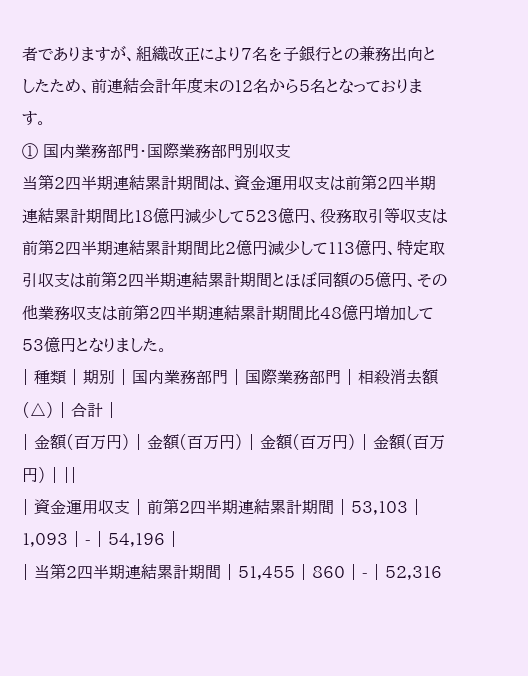者でありますが、組織改正により7名を子銀行との兼務出向としたため、前連結会計年度末の12名から5名となっております。
① 国内業務部門・国際業務部門別収支
当第2四半期連結累計期間は、資金運用収支は前第2四半期連結累計期間比18億円減少して523億円、役務取引等収支は前第2四半期連結累計期間比2億円減少して113億円、特定取引収支は前第2四半期連結累計期間とほぼ同額の5億円、その他業務収支は前第2四半期連結累計期間比48億円増加して53億円となりました。
| 種類 | 期別 | 国内業務部門 | 国際業務部門 | 相殺消去額(△) | 合計 |
| 金額(百万円) | 金額(百万円) | 金額(百万円) | 金額(百万円) | ||
| 資金運用収支 | 前第2四半期連結累計期間 | 53,103 | 1,093 | - | 54,196 |
| 当第2四半期連結累計期間 | 51,455 | 860 | - | 52,316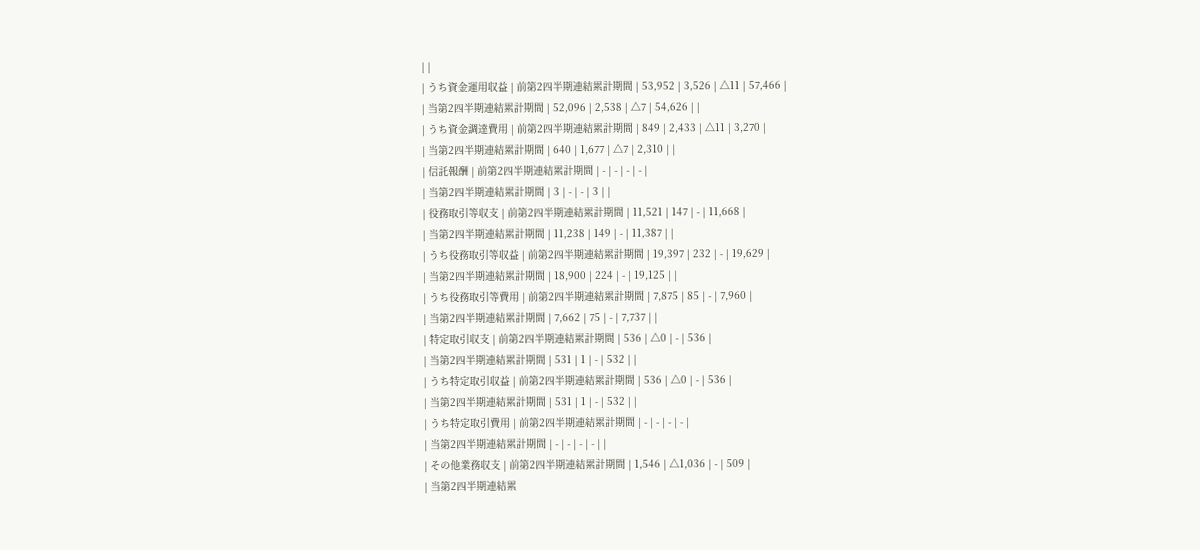| |
| うち資金運用収益 | 前第2四半期連結累計期間 | 53,952 | 3,526 | △11 | 57,466 |
| 当第2四半期連結累計期間 | 52,096 | 2,538 | △7 | 54,626 | |
| うち資金調達費用 | 前第2四半期連結累計期間 | 849 | 2,433 | △11 | 3,270 |
| 当第2四半期連結累計期間 | 640 | 1,677 | △7 | 2,310 | |
| 信託報酬 | 前第2四半期連結累計期間 | - | - | - | - |
| 当第2四半期連結累計期間 | 3 | - | - | 3 | |
| 役務取引等収支 | 前第2四半期連結累計期間 | 11,521 | 147 | - | 11,668 |
| 当第2四半期連結累計期間 | 11,238 | 149 | - | 11,387 | |
| うち役務取引等収益 | 前第2四半期連結累計期間 | 19,397 | 232 | - | 19,629 |
| 当第2四半期連結累計期間 | 18,900 | 224 | - | 19,125 | |
| うち役務取引等費用 | 前第2四半期連結累計期間 | 7,875 | 85 | - | 7,960 |
| 当第2四半期連結累計期間 | 7,662 | 75 | - | 7,737 | |
| 特定取引収支 | 前第2四半期連結累計期間 | 536 | △0 | - | 536 |
| 当第2四半期連結累計期間 | 531 | 1 | - | 532 | |
| うち特定取引収益 | 前第2四半期連結累計期間 | 536 | △0 | - | 536 |
| 当第2四半期連結累計期間 | 531 | 1 | - | 532 | |
| うち特定取引費用 | 前第2四半期連結累計期間 | - | - | - | - |
| 当第2四半期連結累計期間 | - | - | - | - | |
| その他業務収支 | 前第2四半期連結累計期間 | 1,546 | △1,036 | - | 509 |
| 当第2四半期連結累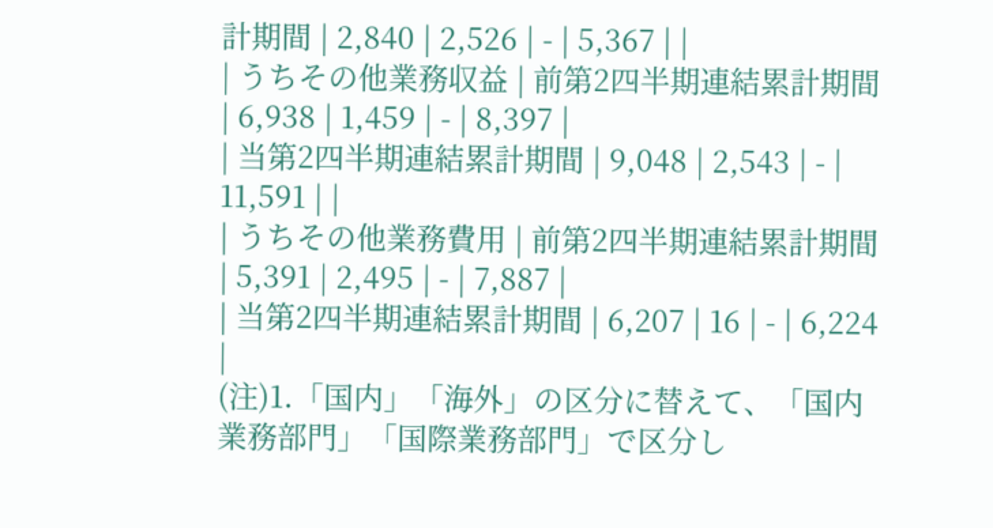計期間 | 2,840 | 2,526 | - | 5,367 | |
| うちその他業務収益 | 前第2四半期連結累計期間 | 6,938 | 1,459 | - | 8,397 |
| 当第2四半期連結累計期間 | 9,048 | 2,543 | - | 11,591 | |
| うちその他業務費用 | 前第2四半期連結累計期間 | 5,391 | 2,495 | - | 7,887 |
| 当第2四半期連結累計期間 | 6,207 | 16 | - | 6,224 |
(注)1.「国内」「海外」の区分に替えて、「国内業務部門」「国際業務部門」で区分し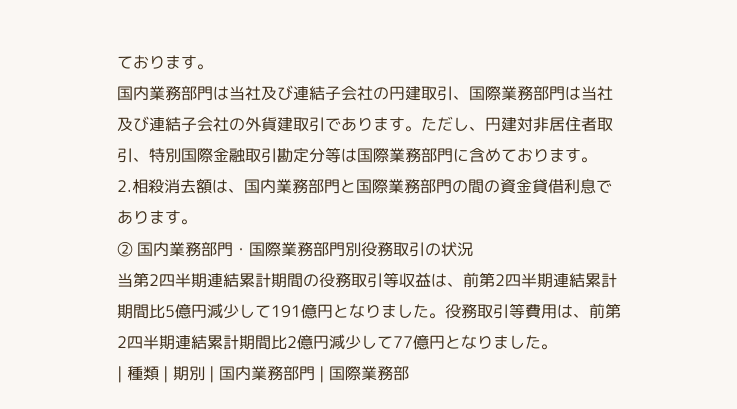ております。
国内業務部門は当社及び連結子会社の円建取引、国際業務部門は当社及び連結子会社の外貨建取引であります。ただし、円建対非居住者取引、特別国際金融取引勘定分等は国際業務部門に含めております。
2.相殺消去額は、国内業務部門と国際業務部門の間の資金貸借利息であります。
② 国内業務部門・国際業務部門別役務取引の状況
当第2四半期連結累計期間の役務取引等収益は、前第2四半期連結累計期間比5億円減少して191億円となりました。役務取引等費用は、前第2四半期連結累計期間比2億円減少して77億円となりました。
| 種類 | 期別 | 国内業務部門 | 国際業務部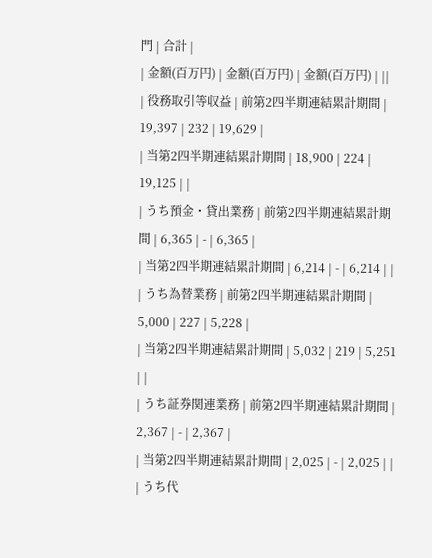門 | 合計 |
| 金額(百万円) | 金額(百万円) | 金額(百万円) | ||
| 役務取引等収益 | 前第2四半期連結累計期間 | 19,397 | 232 | 19,629 |
| 当第2四半期連結累計期間 | 18,900 | 224 | 19,125 | |
| うち預金・貸出業務 | 前第2四半期連結累計期間 | 6,365 | - | 6,365 |
| 当第2四半期連結累計期間 | 6,214 | - | 6,214 | |
| うち為替業務 | 前第2四半期連結累計期間 | 5,000 | 227 | 5,228 |
| 当第2四半期連結累計期間 | 5,032 | 219 | 5,251 | |
| うち証券関連業務 | 前第2四半期連結累計期間 | 2,367 | - | 2,367 |
| 当第2四半期連結累計期間 | 2,025 | - | 2,025 | |
| うち代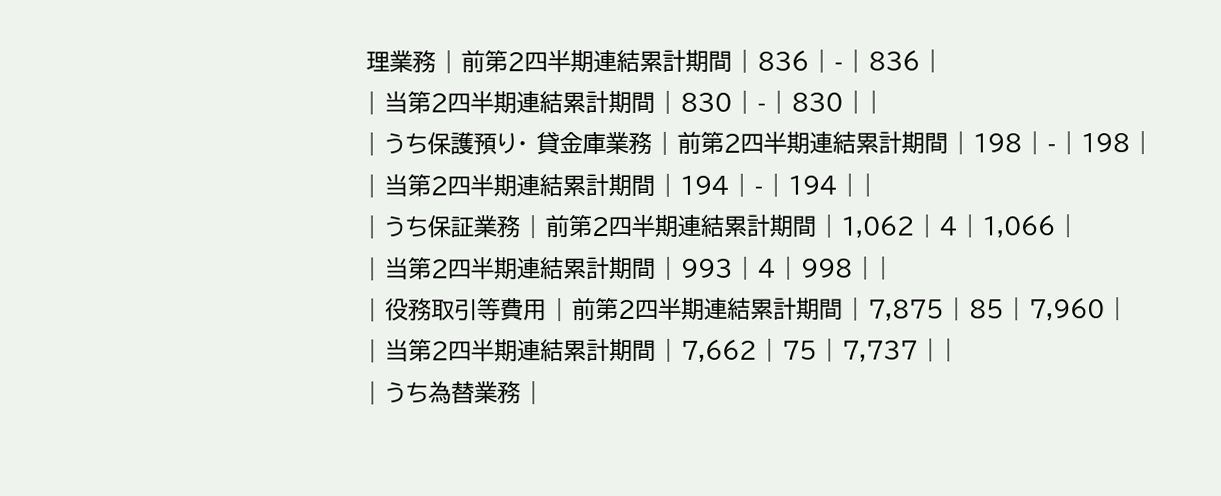理業務 | 前第2四半期連結累計期間 | 836 | - | 836 |
| 当第2四半期連結累計期間 | 830 | - | 830 | |
| うち保護預り・ 貸金庫業務 | 前第2四半期連結累計期間 | 198 | - | 198 |
| 当第2四半期連結累計期間 | 194 | - | 194 | |
| うち保証業務 | 前第2四半期連結累計期間 | 1,062 | 4 | 1,066 |
| 当第2四半期連結累計期間 | 993 | 4 | 998 | |
| 役務取引等費用 | 前第2四半期連結累計期間 | 7,875 | 85 | 7,960 |
| 当第2四半期連結累計期間 | 7,662 | 75 | 7,737 | |
| うち為替業務 |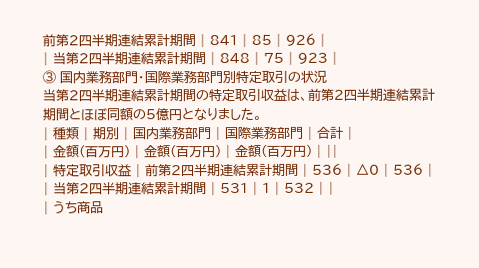前第2四半期連結累計期間 | 841 | 85 | 926 |
| 当第2四半期連結累計期間 | 848 | 75 | 923 |
③ 国内業務部門・国際業務部門別特定取引の状況
当第2四半期連結累計期間の特定取引収益は、前第2四半期連結累計期間とほぼ同額の5億円となりました。
| 種類 | 期別 | 国内業務部門 | 国際業務部門 | 合計 |
| 金額(百万円) | 金額(百万円) | 金額(百万円) | ||
| 特定取引収益 | 前第2四半期連結累計期間 | 536 | △0 | 536 |
| 当第2四半期連結累計期間 | 531 | 1 | 532 | |
| うち商品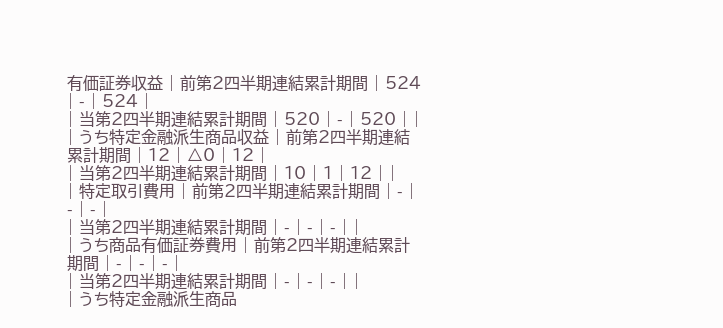有価証券収益 | 前第2四半期連結累計期間 | 524 | - | 524 |
| 当第2四半期連結累計期間 | 520 | - | 520 | |
| うち特定金融派生商品収益 | 前第2四半期連結累計期間 | 12 | △0 | 12 |
| 当第2四半期連結累計期間 | 10 | 1 | 12 | |
| 特定取引費用 | 前第2四半期連結累計期間 | - | - | - |
| 当第2四半期連結累計期間 | - | - | - | |
| うち商品有価証券費用 | 前第2四半期連結累計期間 | - | - | - |
| 当第2四半期連結累計期間 | - | - | - | |
| うち特定金融派生商品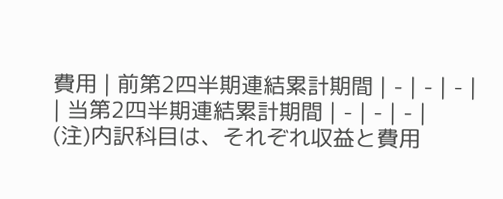費用 | 前第2四半期連結累計期間 | - | - | - |
| 当第2四半期連結累計期間 | - | - | - |
(注)内訳科目は、それぞれ収益と費用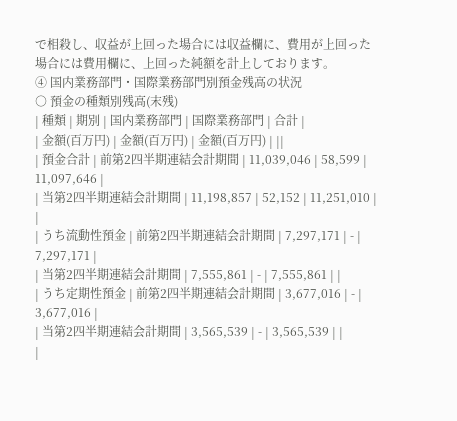で相殺し、収益が上回った場合には収益欄に、費用が上回った場合には費用欄に、上回った純額を計上しております。
④ 国内業務部門・国際業務部門別預金残高の状況
○ 預金の種類別残高(末残)
| 種類 | 期別 | 国内業務部門 | 国際業務部門 | 合計 |
| 金額(百万円) | 金額(百万円) | 金額(百万円) | ||
| 預金合計 | 前第2四半期連結会計期間 | 11,039,046 | 58,599 | 11,097,646 |
| 当第2四半期連結会計期間 | 11,198,857 | 52,152 | 11,251,010 | |
| うち流動性預金 | 前第2四半期連結会計期間 | 7,297,171 | - | 7,297,171 |
| 当第2四半期連結会計期間 | 7,555,861 | - | 7,555,861 | |
| うち定期性預金 | 前第2四半期連結会計期間 | 3,677,016 | - | 3,677,016 |
| 当第2四半期連結会計期間 | 3,565,539 | - | 3,565,539 | |
|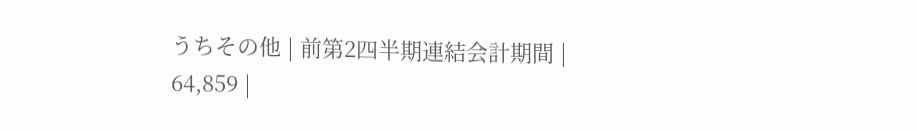うちその他 | 前第2四半期連結会計期間 | 64,859 |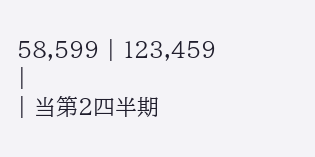58,599 | 123,459 |
| 当第2四半期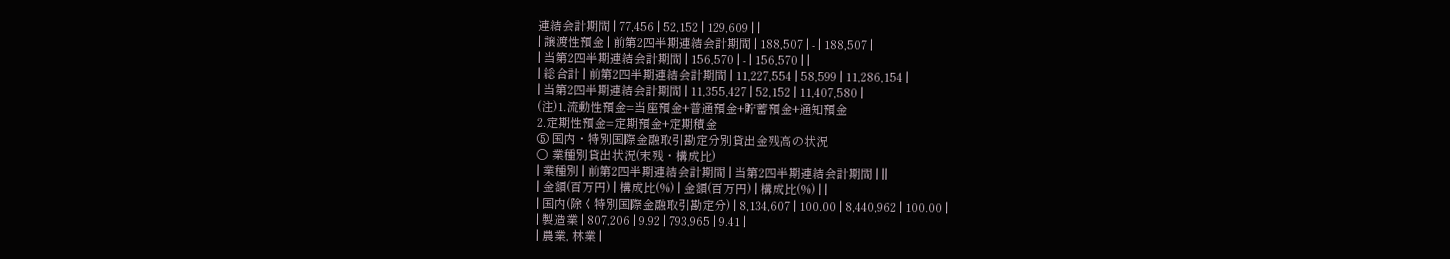連結会計期間 | 77,456 | 52,152 | 129,609 | |
| 譲渡性預金 | 前第2四半期連結会計期間 | 188,507 | - | 188,507 |
| 当第2四半期連結会計期間 | 156,570 | - | 156,570 | |
| 総合計 | 前第2四半期連結会計期間 | 11,227,554 | 58,599 | 11,286,154 |
| 当第2四半期連結会計期間 | 11,355,427 | 52,152 | 11,407,580 |
(注)1.流動性預金=当座預金+普通預金+貯蓄預金+通知預金
2.定期性預金=定期預金+定期積金
⑤ 国内・特別国際金融取引勘定分別貸出金残高の状況
○ 業種別貸出状況(末残・構成比)
| 業種別 | 前第2四半期連結会計期間 | 当第2四半期連結会計期間 | ||
| 金額(百万円) | 構成比(%) | 金額(百万円) | 構成比(%) | |
| 国内(除く特別国際金融取引勘定分) | 8,134,607 | 100.00 | 8,440,962 | 100.00 |
| 製造業 | 807,206 | 9.92 | 793,965 | 9.41 |
| 農業, 林業 |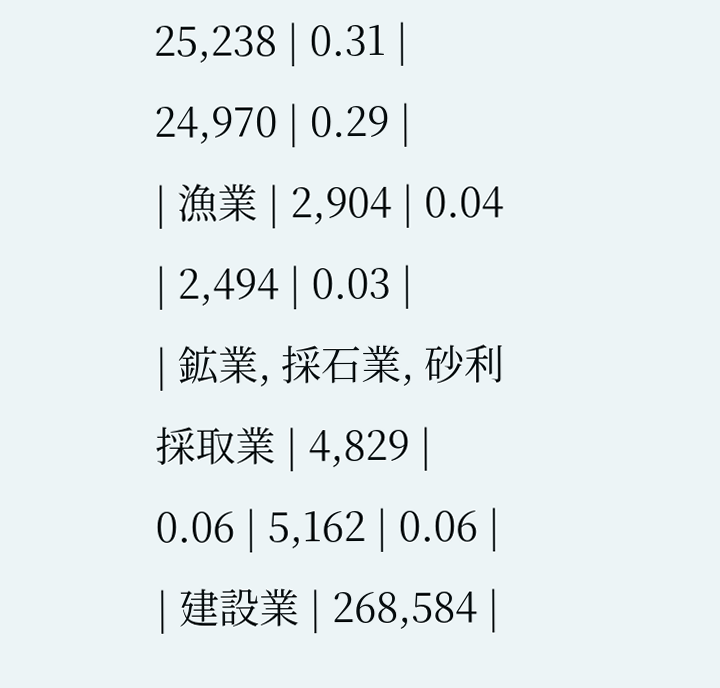25,238 | 0.31 | 24,970 | 0.29 |
| 漁業 | 2,904 | 0.04 | 2,494 | 0.03 |
| 鉱業, 採石業, 砂利採取業 | 4,829 | 0.06 | 5,162 | 0.06 |
| 建設業 | 268,584 |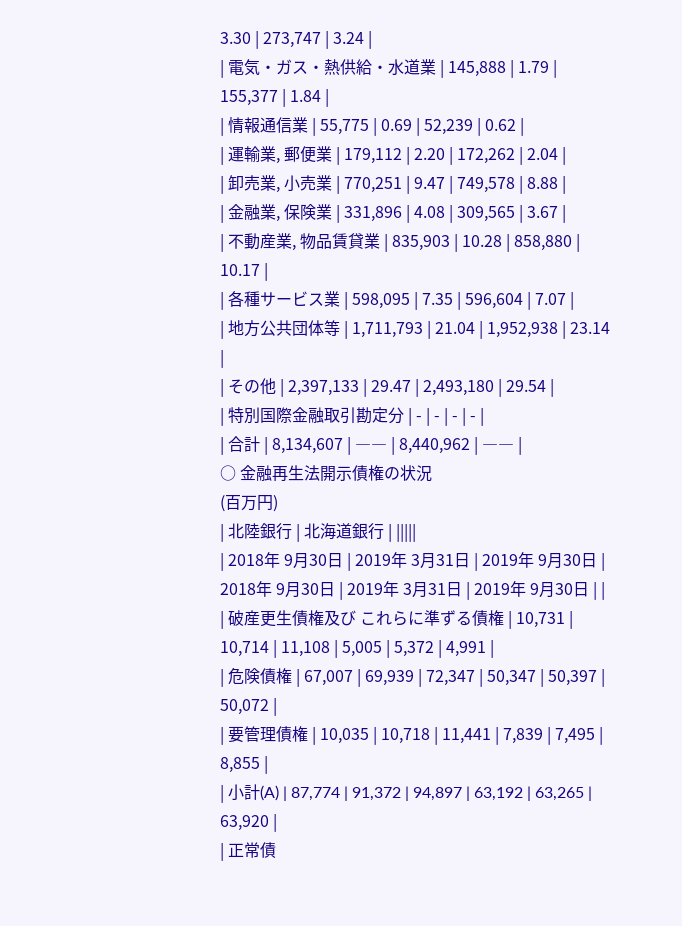3.30 | 273,747 | 3.24 |
| 電気・ガス・熱供給・水道業 | 145,888 | 1.79 | 155,377 | 1.84 |
| 情報通信業 | 55,775 | 0.69 | 52,239 | 0.62 |
| 運輸業, 郵便業 | 179,112 | 2.20 | 172,262 | 2.04 |
| 卸売業, 小売業 | 770,251 | 9.47 | 749,578 | 8.88 |
| 金融業, 保険業 | 331,896 | 4.08 | 309,565 | 3.67 |
| 不動産業, 物品賃貸業 | 835,903 | 10.28 | 858,880 | 10.17 |
| 各種サービス業 | 598,095 | 7.35 | 596,604 | 7.07 |
| 地方公共団体等 | 1,711,793 | 21.04 | 1,952,938 | 23.14 |
| その他 | 2,397,133 | 29.47 | 2,493,180 | 29.54 |
| 特別国際金融取引勘定分 | - | - | - | - |
| 合計 | 8,134,607 | ―― | 8,440,962 | ―― |
○ 金融再生法開示債権の状況
(百万円)
| 北陸銀行 | 北海道銀行 | |||||
| 2018年 9月30日 | 2019年 3月31日 | 2019年 9月30日 | 2018年 9月30日 | 2019年 3月31日 | 2019年 9月30日 | |
| 破産更生債権及び これらに準ずる債権 | 10,731 | 10,714 | 11,108 | 5,005 | 5,372 | 4,991 |
| 危険債権 | 67,007 | 69,939 | 72,347 | 50,347 | 50,397 | 50,072 |
| 要管理債権 | 10,035 | 10,718 | 11,441 | 7,839 | 7,495 | 8,855 |
| 小計(A) | 87,774 | 91,372 | 94,897 | 63,192 | 63,265 | 63,920 |
| 正常債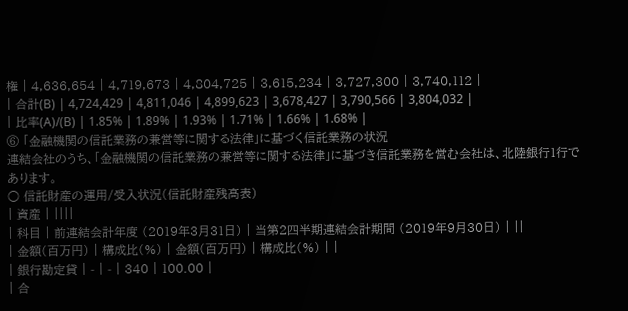権 | 4,636,654 | 4,719,673 | 4,804,725 | 3,615,234 | 3,727,300 | 3,740,112 |
| 合計(B) | 4,724,429 | 4,811,046 | 4,899,623 | 3,678,427 | 3,790,566 | 3,804,032 |
| 比率(A)/(B) | 1.85% | 1.89% | 1.93% | 1.71% | 1.66% | 1.68% |
⑥ 「金融機関の信託業務の兼営等に関する法律」に基づく信託業務の状況
連結会社のうち、「金融機関の信託業務の兼営等に関する法律」に基づき信託業務を営む会社は、北陸銀行1行であります。
○ 信託財産の運用/受入状況(信託財産残高表)
| 資産 | ||||
| 科目 | 前連結会計年度 (2019年3月31日) | 当第2四半期連結会計期間 (2019年9月30日) | ||
| 金額(百万円) | 構成比(%) | 金額(百万円) | 構成比(%) | |
| 銀行勘定貸 | - | - | 340 | 100.00 |
| 合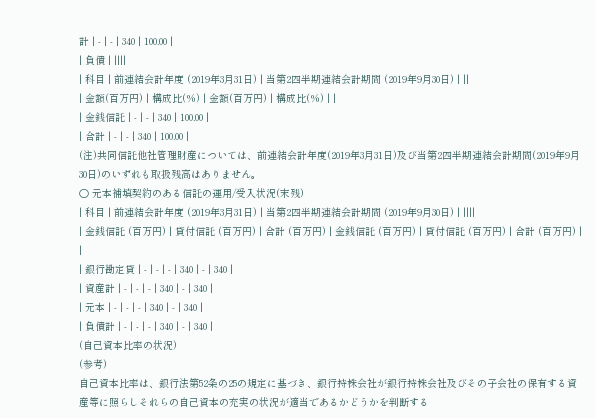計 | - | - | 340 | 100.00 |
| 負債 | ||||
| 科目 | 前連結会計年度 (2019年3月31日) | 当第2四半期連結会計期間 (2019年9月30日) | ||
| 金額(百万円) | 構成比(%) | 金額(百万円) | 構成比(%) | |
| 金銭信託 | - | - | 340 | 100.00 |
| 合計 | - | - | 340 | 100.00 |
(注)共同信託他社管理財産については、前連結会計年度(2019年3月31日)及び当第2四半期連結会計期間(2019年9月30日)のいずれも取扱残高はありません。
○ 元本補填契約のある信託の運用/受入状況(末残)
| 科目 | 前連結会計年度 (2019年3月31日) | 当第2四半期連結会計期間 (2019年9月30日) | ||||
| 金銭信託 (百万円) | 貸付信託 (百万円) | 合計 (百万円) | 金銭信託 (百万円) | 貸付信託 (百万円) | 合計 (百万円) | |
| 銀行勘定貸 | - | - | - | 340 | - | 340 |
| 資産計 | - | - | - | 340 | - | 340 |
| 元本 | - | - | - | 340 | - | 340 |
| 負債計 | - | - | - | 340 | - | 340 |
(自己資本比率の状況)
(参考)
自己資本比率は、銀行法第52条の25の規定に基づき、銀行持株会社が銀行持株会社及びその子会社の保有する資産等に照らしそれらの自己資本の充実の状況が適当であるかどうかを判断する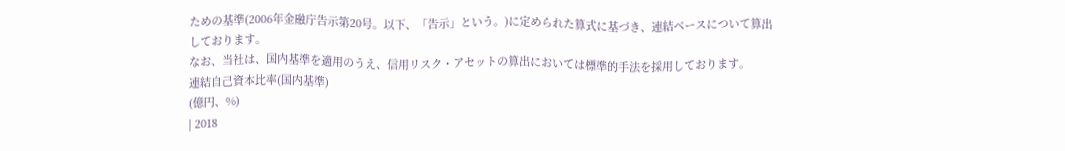ための基準(2006年金融庁告示第20号。以下、「告示」という。)に定められた算式に基づき、連結ベースについて算出しております。
なお、当社は、国内基準を適用のうえ、信用リスク・アセットの算出においては標準的手法を採用しております。
連結自己資本比率(国内基準)
(億円、%)
| 2018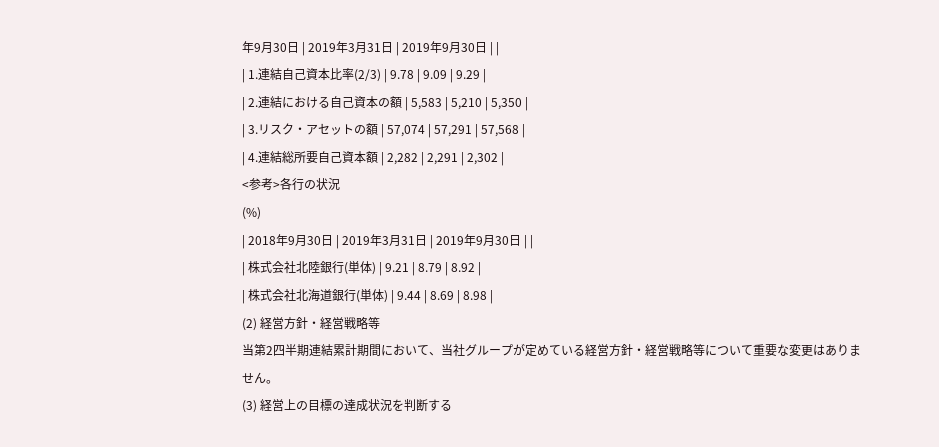年9月30日 | 2019年3月31日 | 2019年9月30日 | |
| 1.連結自己資本比率(2/3) | 9.78 | 9.09 | 9.29 |
| 2.連結における自己資本の額 | 5,583 | 5,210 | 5,350 |
| 3.リスク・アセットの額 | 57,074 | 57,291 | 57,568 |
| 4.連結総所要自己資本額 | 2,282 | 2,291 | 2,302 |
<参考>各行の状況
(%)
| 2018年9月30日 | 2019年3月31日 | 2019年9月30日 | |
| 株式会社北陸銀行(単体) | 9.21 | 8.79 | 8.92 |
| 株式会社北海道銀行(単体) | 9.44 | 8.69 | 8.98 |
(2) 経営方針・経営戦略等
当第2四半期連結累計期間において、当社グループが定めている経営方針・経営戦略等について重要な変更はありません。
(3) 経営上の目標の達成状況を判断する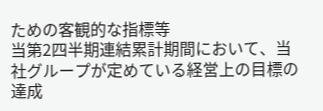ための客観的な指標等
当第2四半期連結累計期間において、当社グループが定めている経営上の目標の達成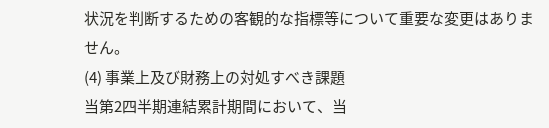状況を判断するための客観的な指標等について重要な変更はありません。
(4) 事業上及び財務上の対処すべき課題
当第2四半期連結累計期間において、当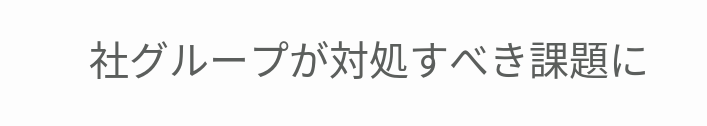社グループが対処すべき課題に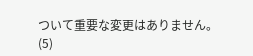ついて重要な変更はありません。
(5)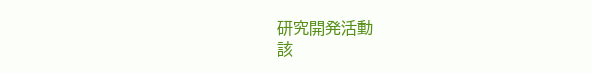研究開発活動
該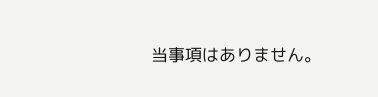当事項はありません。